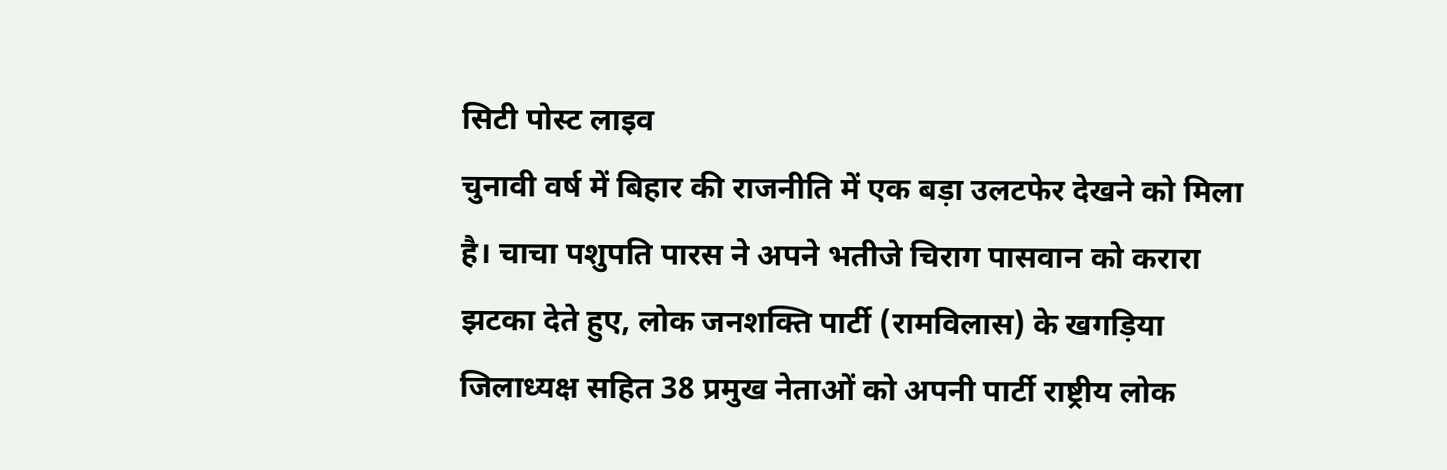सिटी पोस्ट लाइव
चुनावी वर्ष में बिहार की राजनीति में एक बड़ा उलटफेर देखने को मिला है। चाचा पशुपति पारस ने अपने भतीजे चिराग पासवान को करारा झटका देते हुए, लोक जनशक्ति पार्टी (रामविलास) के खगड़िया जिलाध्यक्ष सहित 38 प्रमुख नेताओं को अपनी पार्टी राष्ट्रीय लोक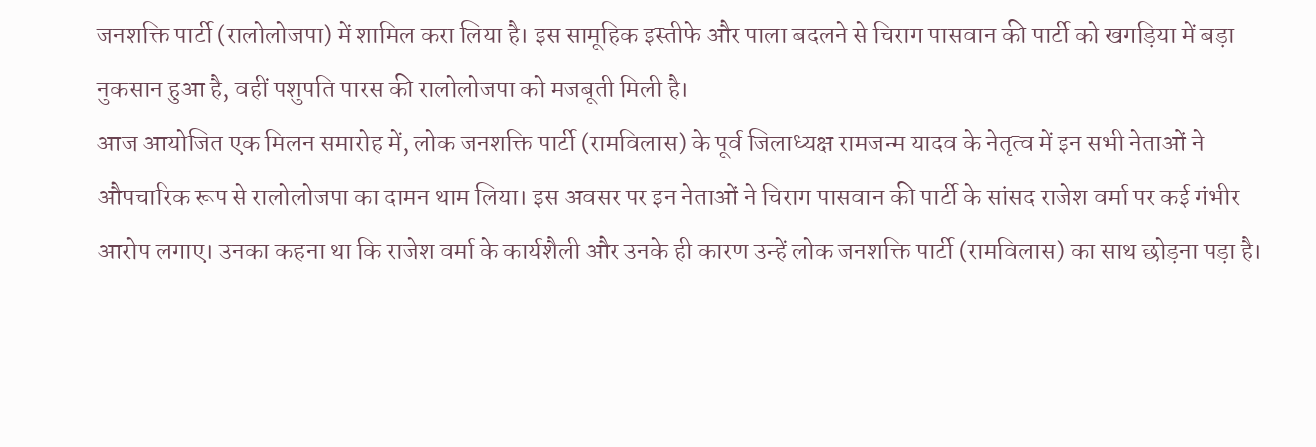जनशक्ति पार्टी (रालोलोजपा) में शामिल करा लिया है। इस सामूहिक इस्तीफे और पाला बदलने से चिराग पासवान की पार्टी को खगड़िया में बड़ा नुकसान हुआ है, वहीं पशुपति पारस की रालोलोजपा को मजबूती मिली है।
आज आयोजित एक मिलन समारोह में, लोक जनशक्ति पार्टी (रामविलास) के पूर्व जिलाध्यक्ष रामजन्म यादव के नेतृत्व में इन सभी नेताओं ने औपचारिक रूप से रालोलोजपा का दामन थाम लिया। इस अवसर पर इन नेताओं ने चिराग पासवान की पार्टी के सांसद राजेश वर्मा पर कई गंभीर आरोप लगाए। उनका कहना था कि राजेश वर्मा के कार्यशैली और उनके ही कारण उन्हें लोक जनशक्ति पार्टी (रामविलास) का साथ छोड़ना पड़ा है।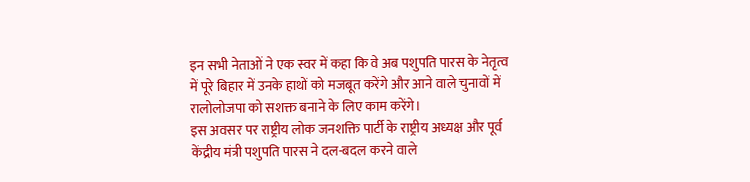इन सभी नेताओं ने एक स्वर में कहा कि वे अब पशुपति पारस के नेतृत्व में पूरे बिहार में उनके हाथों को मजबूत करेंगे और आने वाले चुनावों में रालोलोजपा को सशक्त बनाने के लिए काम करेंगे।
इस अवसर पर राष्ट्रीय लोक जनशक्ति पार्टी के राष्ट्रीय अध्यक्ष और पूर्व केंद्रीय मंत्री पशुपति पारस ने दल-बदल करने वाले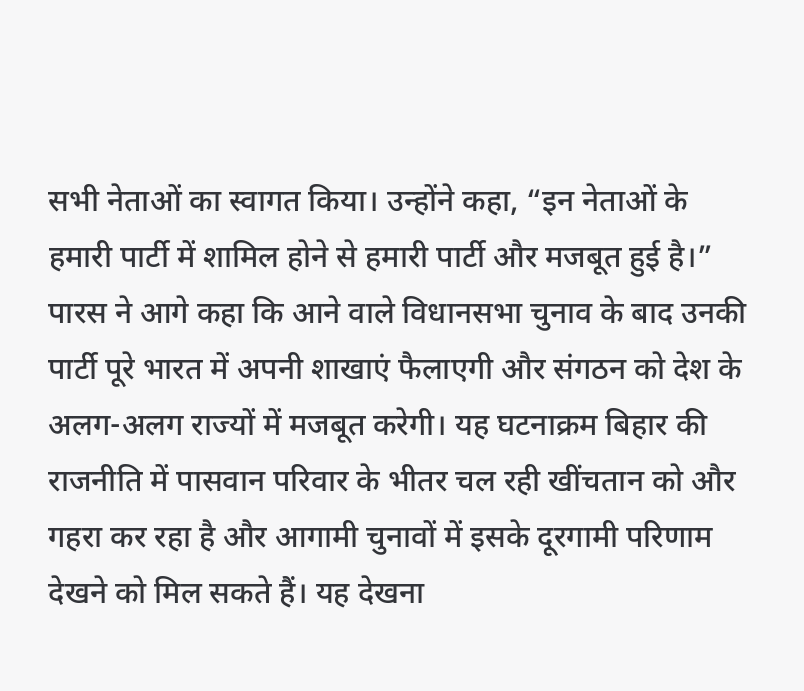सभी नेताओं का स्वागत किया। उन्होंने कहा, “इन नेताओं के हमारी पार्टी में शामिल होने से हमारी पार्टी और मजबूत हुई है।” पारस ने आगे कहा कि आने वाले विधानसभा चुनाव के बाद उनकी पार्टी पूरे भारत में अपनी शाखाएं फैलाएगी और संगठन को देश के अलग-अलग राज्यों में मजबूत करेगी। यह घटनाक्रम बिहार की राजनीति में पासवान परिवार के भीतर चल रही खींचतान को और गहरा कर रहा है और आगामी चुनावों में इसके दूरगामी परिणाम देखने को मिल सकते हैं। यह देखना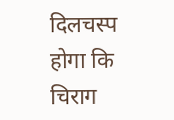दिलचस्प होगा कि चिराग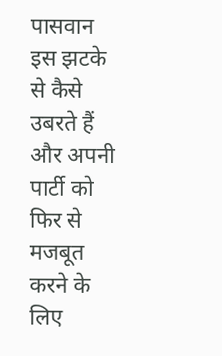पासवान इस झटके से कैसे उबरते हैं और अपनी पार्टी को फिर से मजबूत करने के लिए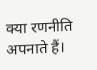क्या रणनीति अपनाते हैं।